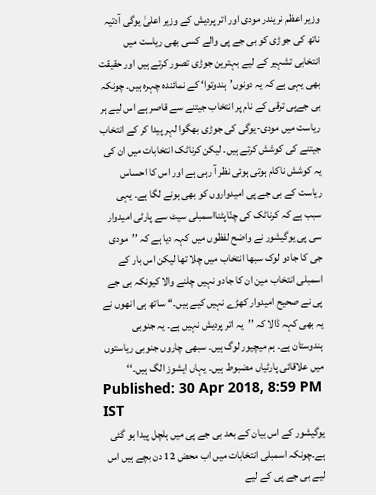وزیر اعظم نریندر مودی اور اتر پردیش کے وزیر اعلیٰ یوگی آدتیہ ناتھ کی جوڑی کو بی جے پی والے کسی بھی ریاست میں انتخابی تشہیر کے لیے بہترین جوڑی تصور کرتے ہیں اور حقیقت بھی یہی ہے کہ یہ دونوں’ہندوتوا‘ کے نمائندہ چہرہ ہیں۔ چونکہ بی جےپی ترقی کے نام پر انتخاب جیتنے سے قاصر ہے اس لیے ہر ریاست میں مودی-یوگی کی جوڑی بھگوا لہر پیدا کر کے انتخاب جیتنے کی کوشش کرتے ہیں۔ لیکن کرناٹک انتخابات میں ان کی یہ کوشش ناکام ہوتی ہوئی نظر آ رہی ہے اور اس کا احساس ریاست کے بی جے پی امیدواروں کو بھی ہونے لگا ہے۔ یہی سبب ہے کہ کرناٹک کی چنّاپٹنااسمبلی سیٹ سے پارٹی امیدوار سی پی یوگیشور نے واضح لفظوں میں کہہ دیا ہے کہ ’’مودی جی کا جادو لوک سبھا انتخاب میں چلا تھا لیکن اس بار کے اسمبلی انتخاب مین ان کا جادو نہیں چلنے والا کیونکہ بی جے پی نے صحیح امیدوار کھڑے نہیں کیے ہیں۔‘‘ ساتھ ہی انھوں نے یہ بھی کہہ ڈالا کہ ’’یہ اتر پردیش نہیں ہے۔ یہ جنوبی ہندوستان ہے۔ ہم میچیور لوگ ہیں۔ سبھی چاروں جنوبی ریاستوں میں علاقائی پارٹیاں مضبوط ہیں۔ یہاں ایشوز الگ ہیں۔‘‘
Published: 30 Apr 2018, 8:59 PM IST
یوگیشور کے اس بیان کے بعد بی جے پی میں ہلچل پیدا ہو گئی ہے۔چونکہ اسمبلی انتخابات میں اب محض 12 دن بچے ہیں اس لیے بی جے پی کے لیے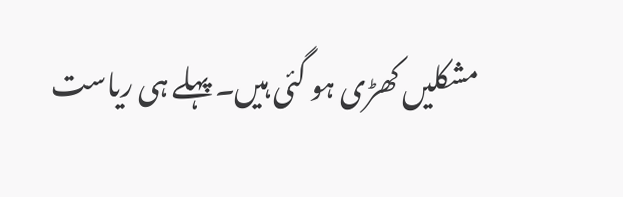مشکلیں کھڑی ہو گئی ہیں۔ پہلے ہی ریاست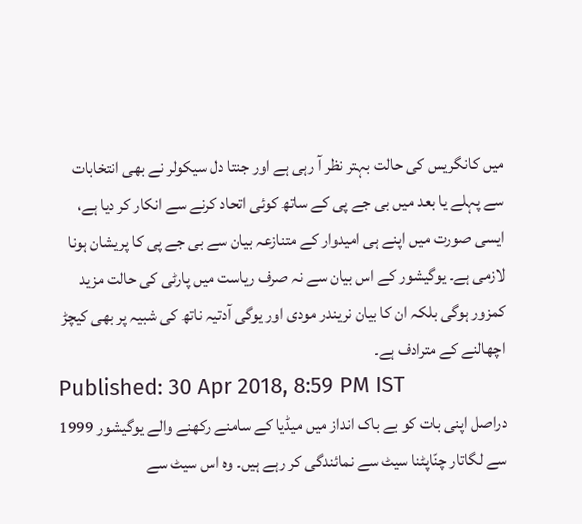میں کانگریس کی حالت بہتر نظر آ رہی ہے اور جنتا دل سیکولر نے بھی انتخابات سے پہلے یا بعد میں بی جے پی کے ساتھ کوئی اتحاد کرنے سے انکار کر دیا ہے، ایسی صورت میں اپنے ہی امیدوار کے متنازعہ بیان سے بی جے پی کا پریشان ہونا لازمی ہے۔ یوگیشور کے اس بیان سے نہ صرف ریاست میں پارٹی کی حالت مزید کمزور ہوگی بلکہ ان کا بیان نریندر مودی اور یوگی آدتیہ ناتھ کی شبیہ پر بھی کیچڑ اچھالنے کے مترادف ہے۔
Published: 30 Apr 2018, 8:59 PM IST
دراصل اپنی بات کو بے باک انداز میں میڈیا کے سامنے رکھنے والے یوگیشور 1999 سے لگاتار چنّاپٹنا سیٹ سے نمائندگی کر رہے ہیں۔ وہ اس سیٹ سے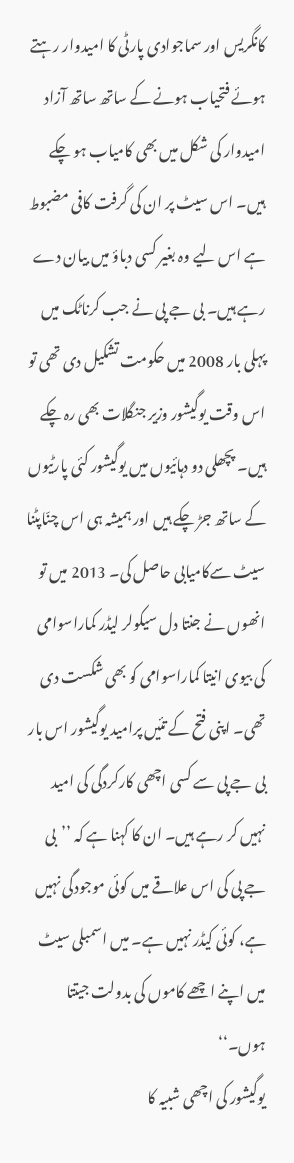کانگریس اور سماجوادی پارٹی کا امیدوار رہتے ہوئے فتحیاب ہونے کے ساتھ ساتھ آزاد امیدوار کی شکل میں بھی کامیاب ہو چکے ہیں۔ اس سیٹ پر ان کی گرفت کافی مضبوط ہے اس لیے وہ بغیر کسی دباؤ میں بیان دے رہے ہیں۔ بی جے پی نے جب کرناٹک میں پہلی بار 2008 میں حکومت تشکیل دی تھی تو اس وقت یوگیشور وزیر جنگلات بھی رہ چکے ہیں۔ پچھلی دو دہائیوں میں یوگیشور کئی پارٹیوں کے ساتھ جڑ چکے ہیں اور ہمیشہ ہی اس چنّاپٹنا سیٹ سےکامیابی حاصل کی۔ 2013 میں تو انھوں نے جنتا دل سیکولر لیڈر کماراسوامی کی بیوی انیتا کماراسوامی کو بھی شکست دی تھی۔ اپنی فتح کے تئیں پرامید یوگیشور اس بار بی جے پی سے کسی اچھی کارکردگی کی امید نہیں کر رہے ہیں۔ ان کا کہنا ہے کہ ’’بی جے پی کی اس علاقے میں کوئی موجودگی نہیں ہے، کوئی کیڈر نہیں ہے۔ میں اسمبلی سیٹ میں اپنے اچھے کاموں کی بدولت جیتتا ہوں۔‘‘
یوگیشور کی اچھی شبیہ کا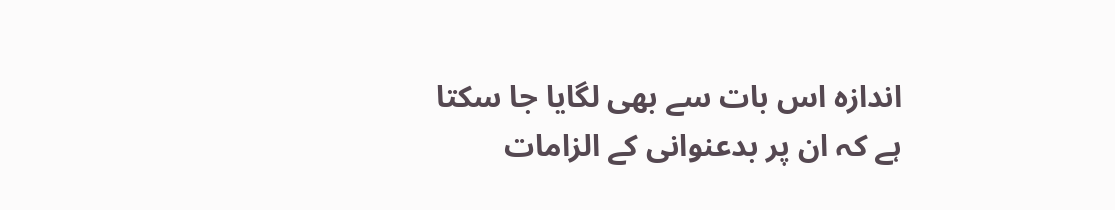اندازہ اس بات سے بھی لگایا جا سکتا ہے کہ ان پر بدعنوانی کے الزامات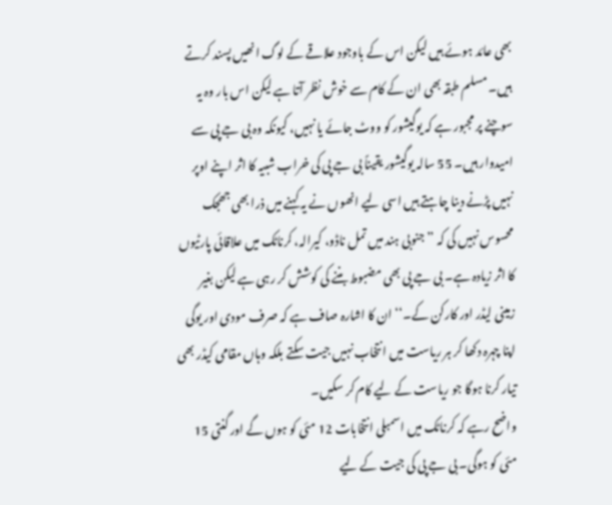بھی عائد ہوئے ہیں لیکن اس کے باوجود علاقے کے لوگ انھیں پسند کرتے ہیں۔ مسلم طبقہ بھی ان کے کام سے خوش نظر آتا ہے لیکن اس بار وہ یہ سوچنے پر مجبور ہے کہ یوگیشور کو ووٹ جائے یا نہیں، کیونکہ وہ بی جے پی سے امیدوار ہیں۔ 55 سالہ یوگیشور یقیناً بی جے پی کی خراب شبیہ کا اثر اپنے اوپر نہیں پڑنے دینا چاہتے ہیں اسی لیے انھوں نے یہ کہنے میں ذرا بھی جھجک محسوس نہیں کی کہ ’’جنوبی ہند میں تمل ناڈو، کیرالہ، کرناٹک میں علاقائی پارٹیوں کا اثر زیادہ ہے۔ بی جے پی بھی مضبوط بننے کی کوشش کر رہی ہے لیکن بغیر زمینی لیڈر اور کارکن کے۔‘‘ ان کا اشارہ صاف ہے کہ صرف مودی اور یوگی اپنا چہرہ دکھا کر ہر ریاست میں انتخاب نہیں جیت سکتے بلکہ وہاں مقامی کیڈر بھی تیار کرنا ہوگا جو ریاست کے لیے کام کر سکیں۔
واضح رہے کہ کرناٹک میں اسمبلی انتخابات 12 مئی کو ہوں گے اور گنتی 15 مئی کو ہوگی۔ بی جے پی کی جیت کے لیے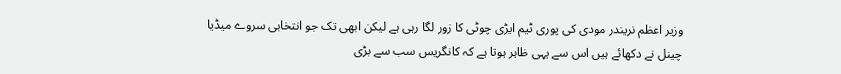وزیر اعظم نریندر مودی کی پوری ٹیم ایڑی چوٹی کا زور لگا رہی ہے لیکن ابھی تک جو انتخابی سروے میڈیا چینل نے دکھائے ہیں اس سے یہی ظاہر ہوتا ہے کہ کانگریس سب سے بڑی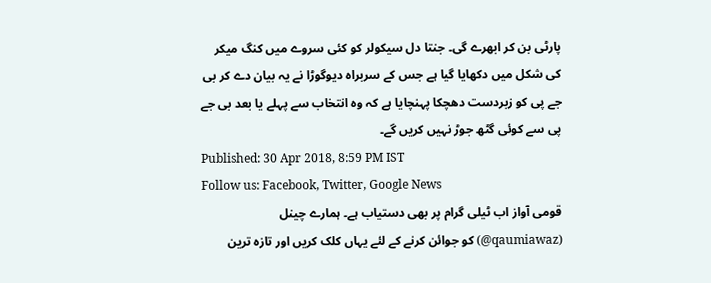پارٹی بن کر ابھرے گی۔ جنتا دل سیکولر کو کئی سروے میں کنگ میکر کی شکل میں دکھایا گیا ہے جس کے سربراہ دیوگوڑا نے یہ بیان دے کر بی جے پی کو زبردست دھچکا پہنچایا ہے کہ وہ انتخاب سے پہلے یا بعد بی جے پی سے کوئی گٹھ جوڑ نہیں کریں گے۔
Published: 30 Apr 2018, 8:59 PM IST
Follow us: Facebook, Twitter, Google News
قومی آواز اب ٹیلی گرام پر بھی دستیاب ہے۔ ہمارے چینل (qaumiawaz@) کو جوائن کرنے کے لئے یہاں کلک کریں اور تازہ ترین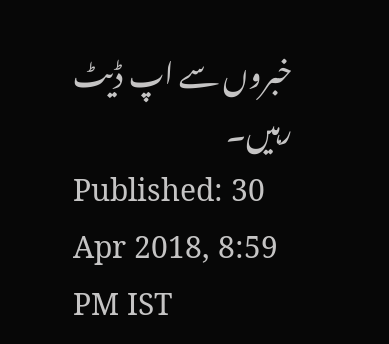خبروں سے اپ ڈیٹ رہیں۔
Published: 30 Apr 2018, 8:59 PM IST